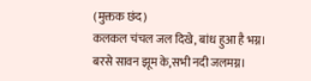(मुक्तक छंद)
कलकल चंचल जल दिखे, बांध हुआ है भग्न।
बरसे सावन झूम के,सभी नदी जलमग्न।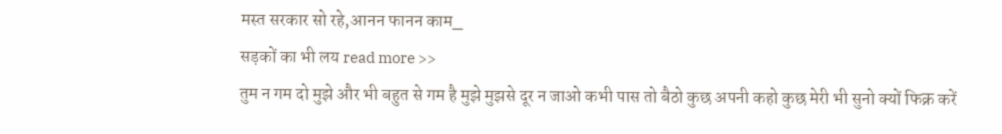मस्त सरकार सो रहे,आनन फानन काम_
सड़कों का भी लय read more >>
तुम न गम दो मुझे और भी बहुत से गम है मुझे मुझसे दूर न जाओ कभी पास तो बैठो कुछ अपनी कहो कुछ मेरी भी सुनो क्यों फिक्र करें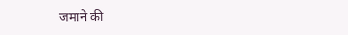जमाने की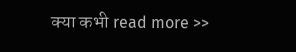क्या कभी read more >>